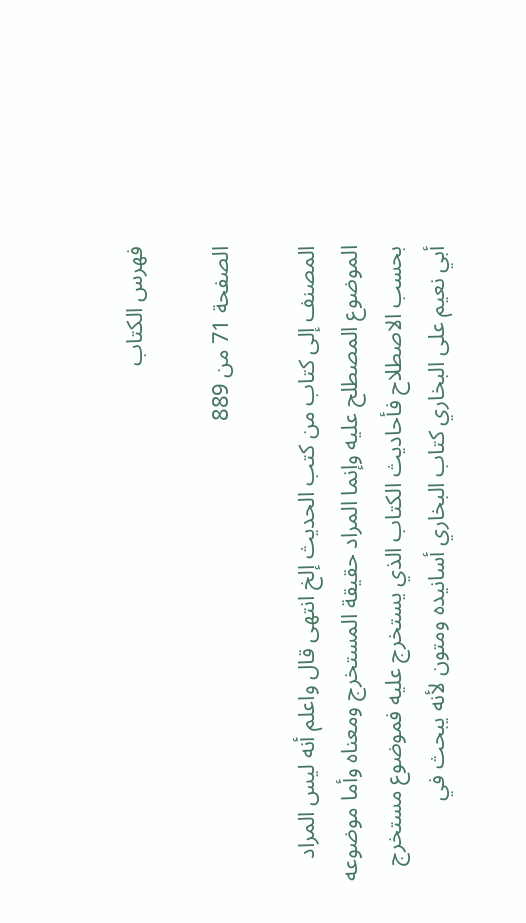فهرس الكتاب

الصفحة 71 من 889

المصنف إلى كتاب من كتب الحديث إلخ انتهى قال واعلم أنه ليس المراد الموضوع المصطلح عليه وإنما المراد حقيقة المستخرج ومعناه وأما موضوعه بحسب الاصطلاح فأحاديث الكتاب الذي يستخرج عليه فموضوع مستخرج أبي نعيم على البخاري كتاب البخاري أسانيده ومتون لأنه يبحث في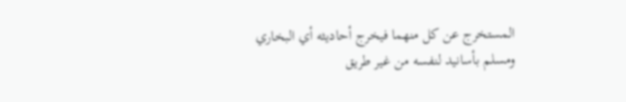المستخرج عن كل منهما فيخرج أحاديثه أي البخاري ومسلم بأسانيد لنفسه من غير طريق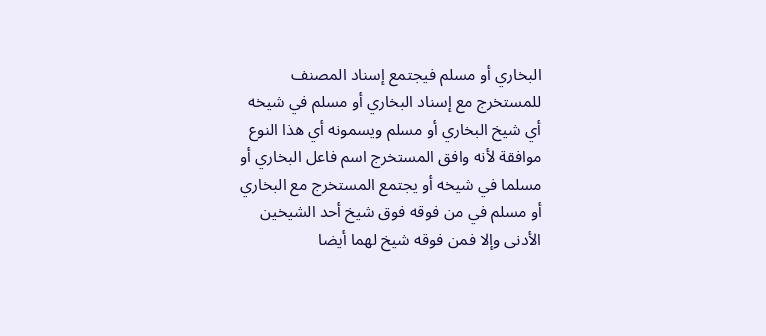البخاري أو مسلم فيجتمع إسناد المصنف للمستخرج مع إسناد البخاري أو مسلم في شيخه أي شيخ البخاري أو مسلم ويسمونه أي هذا النوع موافقة لأنه وافق المستخرج اسم فاعل البخاري أو مسلما في شيخه أو يجتمع المستخرج مع البخاري أو مسلم في من فوقه فوق شيخ أحد الشيخين الأدنى وإلا فمن فوقه شيخ لهما أيضا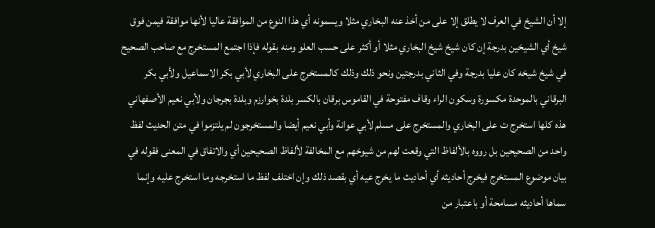إلا أن الشيخ في العرف لا يطلق إلا على من أخذ عنه البخاري مثلا ويسمونه أي هذا النوع من الموافقة عاليا لأنها موافقة فيمن فوق شيخ أي الشيخين بدرجة إن كان شيخ شيخ البخاري مثلا أو أكثر على حسب العلو ومنه بقوله فإذا اجتمع المستخرج مع صاحب الصحيح في شيخ شيخه كان عليا بدرجة وفي الثاني بدرجتين ونحو ذلك وذلك كالمستخرج على البخاري لأبي بكر الاسماعيل ولأبي بكر البرقاني بالموحدة مكسورة وسكون الراء وقاف مفتوحة في القاموس برقان بالكسر بلدة بخوارزم وبلدة بجرجان ولأبي نعيم الأصفهاني هذه كلها استخرج ت على البخاري والمستخرج على مسلم لأبي عوانة وأبي نعيم أيضا والمستخرجون لم يلتزموا في متن الحديث لفظ واحد من الصحيحين بل رووه بالألفاظ التي وقعت لهم من شيوخهم مع المخالفة لألفاظ الصحيحين أي والاتفاق في المعنى فقوله في بيان موضوع المستخرج فيخرج أحاديثه أي أحاديث ما يخرج عيه أي بقصد ذلك وإن اختلف لفظ ما استخرجه وما استخرج عليه وإنما سماها أحاديثه مسامحة أو باعتبار من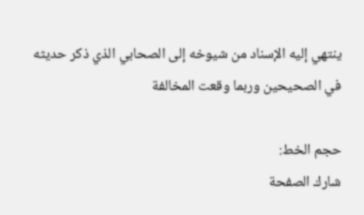ينتهي إليه الإسناد من شيوخه إلى الصحابي الذي ذكر حديثه في الصحيحين وربما وقعت المخالفة

حجم الخط:
شارك الصفحة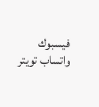فيسبوك واتساب تويتر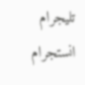تليجرام انستجرام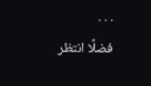. . .
فضلًا انتظر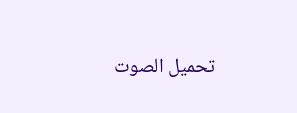تحميل الصوت